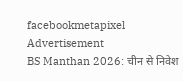facebookmetapixel
Advertisement
BS Manthan 2026: चीन से निवेश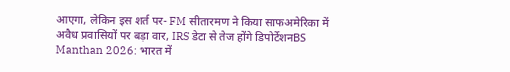आएगा, लेकिन इस शर्त पर- FM सीतारमण ने किया साफअमेरिका में अवैध प्रवासियों पर बड़ा वार, IRS डेटा से तेज होंगे डिपोर्टेशनBS Manthan 2026: भारत में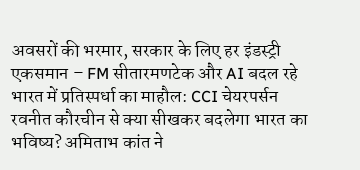अवसरों की भरमार, सरकार के लिए हर इंडस्ट्री एकसमान – FM सीतारमणटेक और AI बदल रहे भारत में प्रतिस्पर्धा का माहौल: CCI चेयरपर्सन रवनीत कौरचीन से क्या सीखकर बदलेगा भारत का भविष्य? अमिताभ कांत ने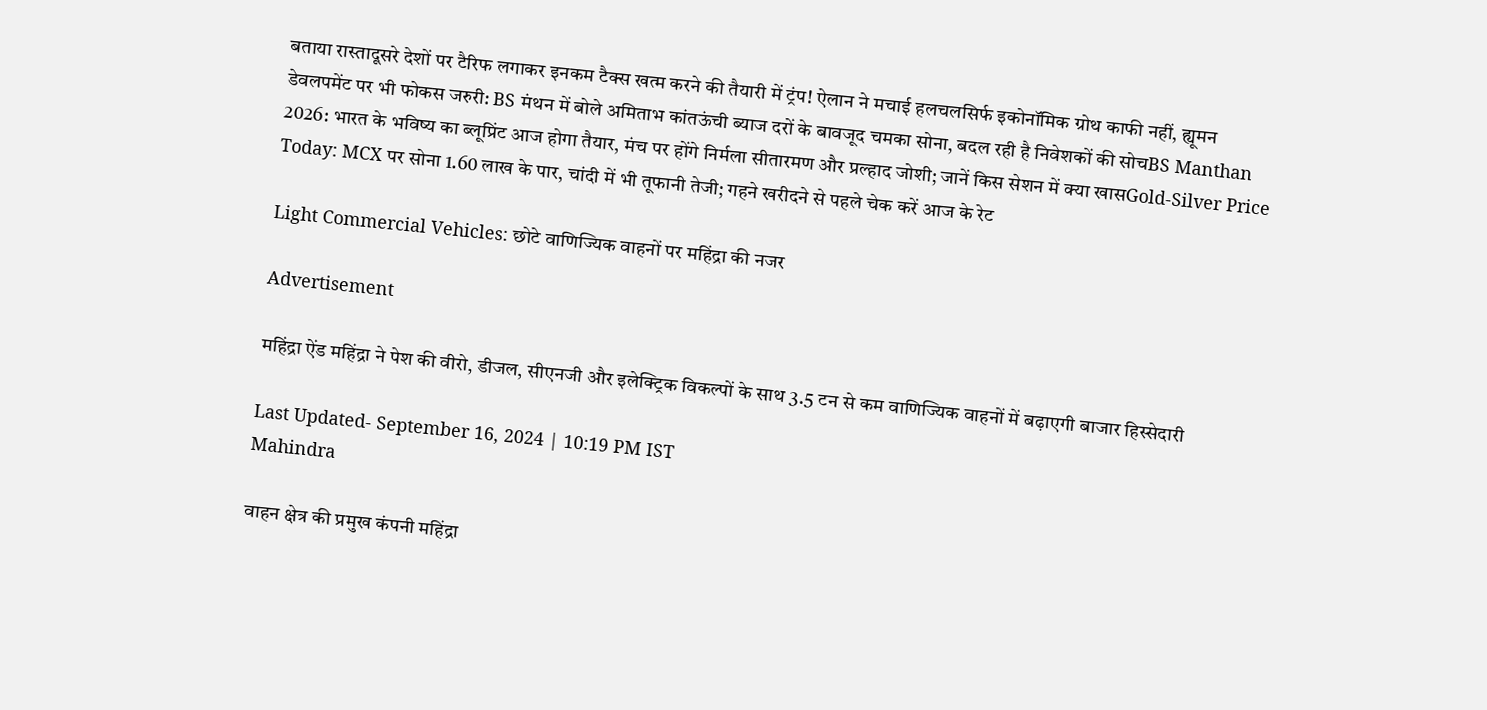बताया रास्तादूसरे देशों पर टैरिफ लगाकर इनकम टैक्स खत्म करने की तैयारी में ट्रंप! ऐलान ने मचाई हलचलसिर्फ इकोनॉमिक ग्रोथ काफी नहीं, ह्यूमन डेवलपमेंट पर भी फोकस जरुरी: BS मंथन में बोले अमिताभ कांतऊंची ब्याज दरों के बावजूद चमका सोना, बदल रही है निवेशकों की सोचBS Manthan 2026: भारत के भविष्य का ब्लूप्रिंट आज होगा तैयार, मंच पर होंगे निर्मला सीतारमण और प्रल्हाद जोशी; जानें किस सेशन में क्या खासGold-Silver Price Today: MCX पर सोना 1.60 लाख के पार, चांदी में भी तूफानी तेजी; गहने खरीदने से पहले चेक करें आज के रेट

Light Commercial Vehicles: छोटे वाणिज्यिक वाहनों पर महिंद्रा की नजर

Advertisement

महिंद्रा ऐंड महिंद्रा ने पेश की वीरो, डीजल, सीएनजी और इलेक्ट्रिक विकल्पों के साथ 3.5 टन से कम वाणिज्यिक वाहनों में बढ़ाएगी बाजार हिस्सेदारी

Last Updated- September 16, 2024 | 10:19 PM IST
Mahindra

वाहन क्षेत्र की प्रमुख कंपनी महिंद्रा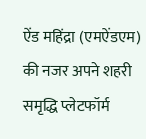ऐंड महिंद्रा (एमऐंडएम) की नजर अपने शहरी समृद्धि प्लेटफॉर्म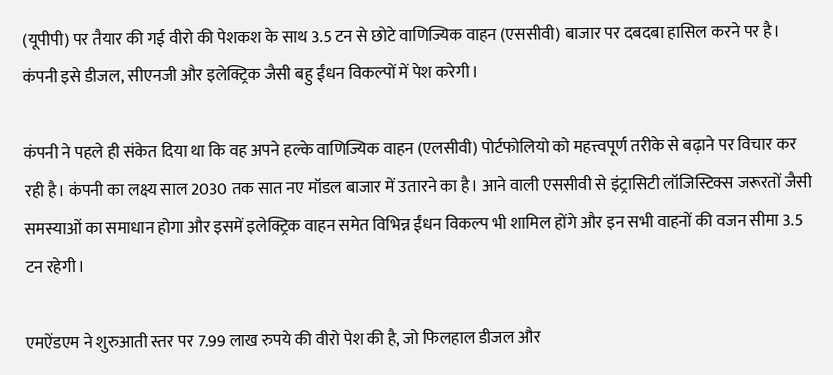(यूपीपी) पर तैयार की गई वीरो की पेशकश के साथ 3.5 टन से छोटे वाणिज्यिक वाहन (एससीवी) बाजार पर दबदबा हासिल करने पर है। कंपनी इसे डीजल, सीएनजी और इलेक्ट्रिक जैसी बहु ईंधन विकल्पों में पेश करेगी।

कंपनी ने पहले ही संकेत दिया था कि वह अपने हल्के वाणिज्यिक वाहन (एलसीवी) पोर्टफोलियो को महत्त्वपूर्ण तरीके से बढ़ाने पर विचार कर रही है। कंपनी का लक्ष्य साल 2030 तक सात नए मॉडल बाजार में उतारने का है। आने वाली एससीवी से इंट्रासिटी लॉजिस्टिक्स जरूरतों जैसी समस्याओं का समाधान होगा और इसमें इलेक्ट्रिक वाहन समेत विभिन्न ईंधन विकल्प भी शामिल होंगे और इन सभी वाहनों की वजन सीमा 3.5 टन रहेगी।

एमऐंडएम ने शुरुआती स्तर पर 7.99 लाख रुपये की वीरो पेश की है, जो फिलहाल डीजल और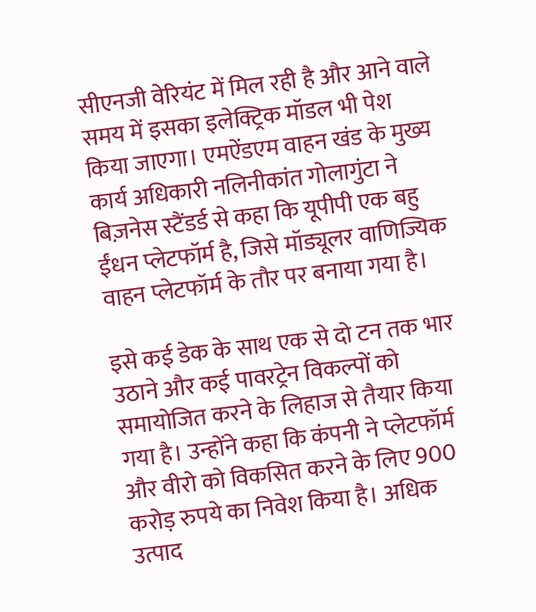सीएनजी वेरियंट में मिल रही है और आने वाले समय में इसका इलेक्ट्रिक मॉडल भी पेश किया जाएगा। एमऐंडएम वाहन खंड के मुख्य कार्य अधिकारी नलिनीकांत गोलागुंटा ने बिज़नेस स्टैंडर्ड से कहा कि यूपीपी एक बहु ईंधन प्लेटफॉर्म है, जिसे मॉड्यूलर वाणिज्यिक वाहन प्लेटफॉर्म के तौर पर बनाया गया है।

इसे कई डेक के साथ एक से दो टन तक भार उठाने और कई पावरट्रेन विकल्पों को समायोजित करने के लिहाज से तैयार किया गया है। उन्होंने कहा कि कंपनी ने प्लेटफॉर्म और वीरो को विकसित करने के लिए 900 करोड़ रुपये का निवेश किया है। अधिक उत्पाद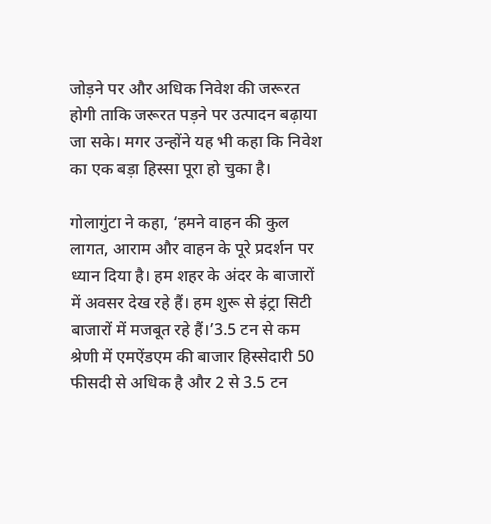जोड़ने पर और अधिक निवेश की जरूरत होगी ताकि जरूरत पड़ने पर उत्पादन बढ़ाया जा सके। मगर उन्होंने यह भी कहा कि निवेश का एक बड़ा हिस्सा पूरा हो चुका है।

गोलागुंटा ने कहा, ‘हमने वाहन की कुल लागत, आराम और वाहन के पूरे प्रदर्शन पर ध्यान दिया है। हम शहर के अंदर के बाजारों में अवसर देख रहे हैं। हम शुरू से इंट्रा सिटी बाजारों में मजबूत रहे हैं।’3.5 टन से कम श्रेणी में एमऐंडएम की बाजार हिस्सेदारी 50 फीसदी से अधिक है और 2 से 3.5 टन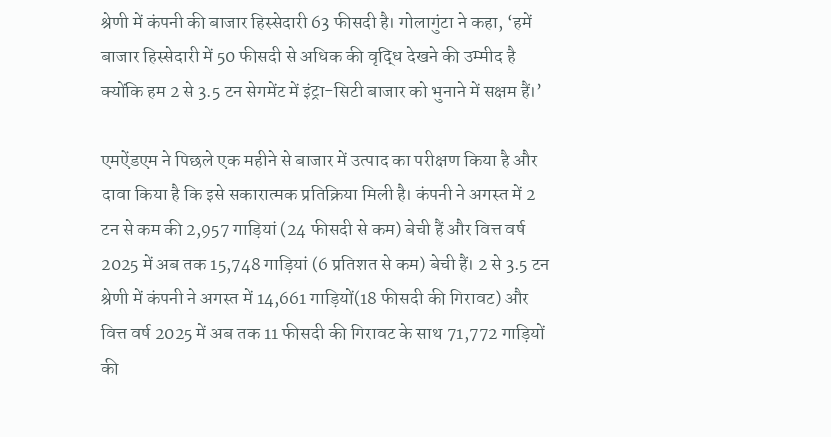श्रेणी में कंपनी की बाजार हिस्सेदारी 63 फीसदी है। गोलागुंटा ने कहा, ‘हमें बाजार हिस्सेदारी में 50 फीसदी से अधिक की वृद्धि देखने की उम्मीद है क्योंकि हम 2 से 3.5 टन सेगमेंट में इंट्रा-सिटी बाजार को भुनाने में सक्षम हैं।’

एमऐंडएम ने पिछले एक महीने से बाजार में उत्पाद का परीक्षण किया है और दावा किया है कि इसे सकारात्मक प्रतिक्रिया मिली है। कंपनी ने अगस्त में 2 टन से कम की 2,957 गाड़ियां (24 फीसदी से कम) बेची हैं और वित्त वर्ष 2025 में अब तक 15,748 गाड़ियां (6 प्रतिशत से कम) बेची हैं। 2 से 3.5 टन श्रेणी में कंपनी ने अगस्त में 14,661 गाड़ियों(18 फीसदी की गिरावट) और वित्त वर्ष 2025 में अब तक 11 फीसदी की गिरावट के साथ 71,772 गाड़ियों की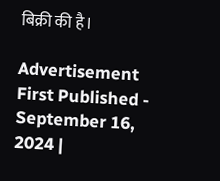बिक्री की है।

Advertisement
First Published - September 16, 2024 |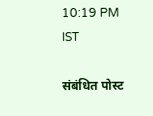10:19 PM IST

संबंधित पोस्ट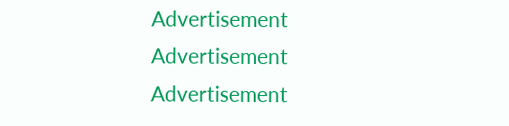Advertisement
Advertisement
Advertisement